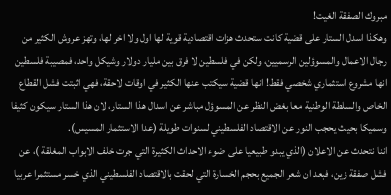مبروك الصفقة الغيت!
وهكذا اسدل الستار على قضية كانت ستحدث هزات اقتصادية قوية لها اول ولا اخر لها، وتهز عروش الكثير من رجال الاعمال والمسوؤلين الرسميين، ولكن في فلسطين لا فرق بين مليار دولار وشيكل واحد، فمصيبة فلسطين انها مشروع استثماري شخصي فقط! انها قضية سيكتب عنها الكثير في اوقات لاحقة، فهي اثبتت فشل القطاع الخاص والسلطة الوطنية معا بغض النظر عن المسوؤل مباشر عن اسدال هذا الستار، لان هذا الستار سيكون كثيفا وسميكا بحيث يحجب النور عن الاقتصاد الفلسطيني لسنوات طويلة (عدا الاستثمار المسيس).
اننا نتحدث عن الاعلان (الذي يبدو طبيعيا على ضوء الاحداث الكثيرة التي جرت خلف الابواب المغلقة )، عن فشل صفقة زين، فبعد ان شعر الجميع بحجم الخسارة التي لحقت بالاقتصاد الفلسطيني الذي خسر مستثمرا عربيا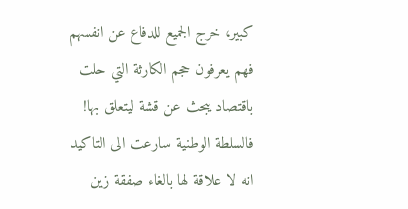كبير، خرج الجميع للدفاع عن انفسهم فهم يعرفون حجم الكارثة التي حلت باقتصاد يبحث عن قشة ليتعلق بها!
فالسلطة الوطنية سارعت الى التاكيد انه لا علاقة لها بالغاء صفقة زين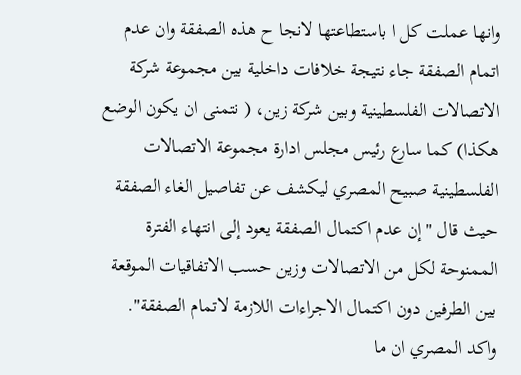وانها عملت كل ا باستطاعتها لانجا ح هذه الصفقة وان عدم اتمام الصفقة جاء نتيجة خلافات داخلية بين مجموعة شركة الاتصالات الفلسطينية وبين شركة زين، ( نتمنى ان يكون الوضع هكذا) كما سارع رئيس مجلس ادارة مجموعة الاتصالات الفلسطينية صبيح المصري ليكشف عن تفاصيل الغاء الصفقة حيث قال "إن عدم اكتمال الصفقة يعود إلى انتهاء الفترة الممنوحة لكل من الاتصالات وزين حسب الاتفاقيات الموقعة بين الطرفين دون اكتمال الاجراءات اللازمة لاتمام الصفقة".
واكد المصري ان ما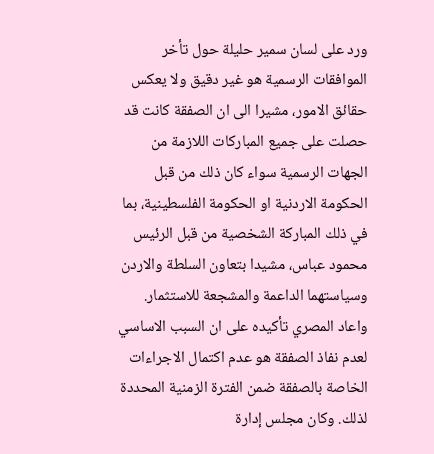ورد على لسان سمير حليلة حول تأخر الموافقات الرسمية هو غير دقيق ولا يعكس حقائق الامور، مشيرا الى ان الصفقة كانت قد حصلت على جميع المباركات اللازمة من الجهات الرسمية سواء كان ذلك من قبل الحكومة الاردنية او الحكومة الفلسطينية، بما في ذلك المباركة الشخصية من قبل الرئيس محمود عباس، مشيدا بتعاون السلطة والاردن وسياستهما الداعمة والمشجعة للاستثمار.
واعاد المصري تأكيده على ان السبب الاساسي لعدم نفاذ الصفقة هو عدم اكتمال الاجراءات الخاصة بالصفقة ضمن الفترة الزمنية المحددة لذلك. وكان مجلس إدارة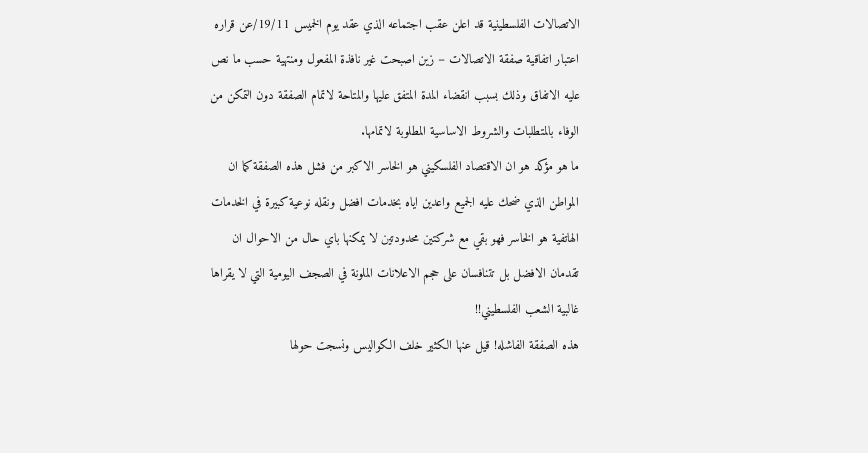الاتصالات الفلسطينية قد اعلن عقب اجتماعه الذي عقد يوم الخميس 19/11/عن قراره اعتبار اتفاقية صفقة الاتصالات – زين اصبحت غير نافذة المفعول ومنتهية حسب ما نص عليه الاتفاق وذلك بسبب انقضاء المدة المتفق عليها والمتاحة لاتمام الصفقة دون التمكن من الوفاء بالمتطلبات والشروط الاساسية المطلوبة لاتمامها.
ما هو مؤكد هو ان الاقتصاد الفلسكيني هو الخاسر الاكبر من فشل هذه الصفقة كما ان المواطن الذي ضحك عليه الجميع واعدين اياه بخدمات افضل ونقله نوعية كبيرة في الخدمات الهاتفية هو الخاسر فهو بقي مع شركتين محدودتين لا يمكنها باي حال من الاحوال ان تقدمان الافضل بل تتنافسان على حجم الاعلانات الملونة في الصجف اليومية التي لا يقراها غالبية الشعب الفلسطيني!!
هذه الصفقة الفاشله! قيل عنها الكثير خلف الكواليس ونسجت حولها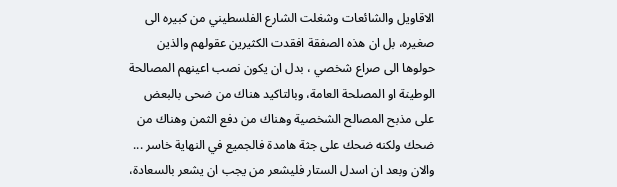الاقاويل والشائعات وشغلت الشارع الفلسطيني من كبيره الى صغيره، بل ان هذه الصفقة افقدت الكثيرين عقولهم والذين حولوها الى صراع شخصي ، بدل ان يكون نصب اعينهم المصالحة الوطينة او المصلحة العامة، وبالتاكيد هناك من ضحى بالبعض على مذبح المصالح الشخصية وهناك من دفع الثمن وهناك من ضحك ولكنه ضحك على جثة هامدة فالجميع في النهاية خاسر ...
والان وبعد ان اسدل الستار فليشعر من يجب ان يشعر بالسعادة،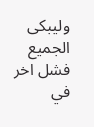وليبكى الجميع فشل اخر في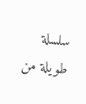سلسلة طويلة من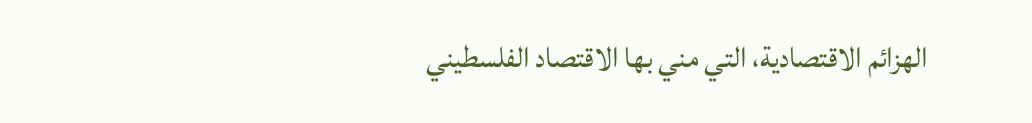الهزائم الاقتصادية، التي مني بها الاقتصاد الفلسطيني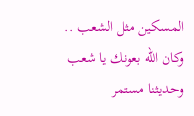المسكين مثل الشعب .. وكان الله بعونك يا شعب
وحديثنا مستمر